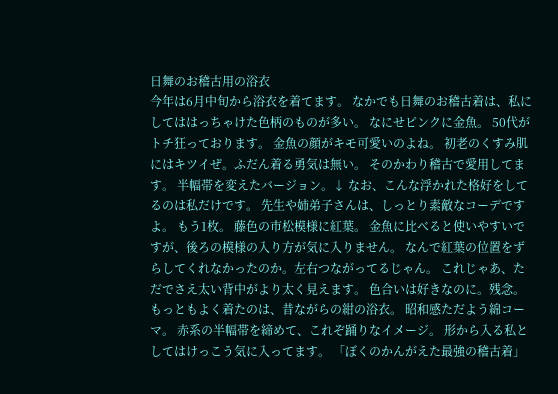日舞のお稽古用の浴衣
今年は6月中旬から浴衣を着てます。 なかでも日舞のお稽古着は、私にしてははっちゃけた色柄のものが多い。 なにせピンクに金魚。 50代がトチ狂っております。 金魚の顔がキモ可愛いのよね。 初老のくすみ肌にはキツイぜ。ふだん着る勇気は無い。 そのかわり稽古で愛用してます。 半幅帯を変えたバージョン。↓ なお、こんな浮かれた格好をしてるのは私だけです。 先生や姉弟子さんは、しっとり素敵なコーデですよ。 もう1枚。 藤色の市松模様に紅葉。 金魚に比べると使いやすいですが、後ろの模様の入り方が気に入りません。 なんで紅葉の位置をずらしてくれなかったのか。左右つながってるじゃん。 これじゃあ、ただでさえ太い背中がより太く見えます。 色合いは好きなのに。残念。 もっともよく着たのは、昔ながらの紺の浴衣。 昭和感ただよう綿コーマ。 赤系の半幅帯を締めて、これぞ踊りなイメージ。 形から入る私としてはけっこう気に入ってます。 「ぼくのかんがえた最強の稽古着」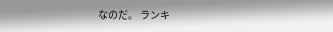なのだ。 ランキ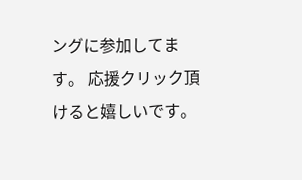ングに参加してます。 応援クリック頂けると嬉しいです。